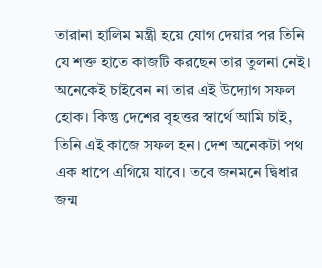তারানা হালিম মন্ত্রী হয়ে যোগ দেয়ার পর তিনি যে শক্ত হাতে কাজটি করছেন তার তুলনা নেই। অনেকেই চাইবেন না তার এই উদ্যোগ সফল হোক। কিন্তু দেশের বৃহত্তর স্বার্থে আমি চাই, তিনি এই কাজে সফল হন। দেশ অনেকটা পথ এক ধাপে এগিয়ে যাবে। তবে জনমনে দ্বিধার জন্ম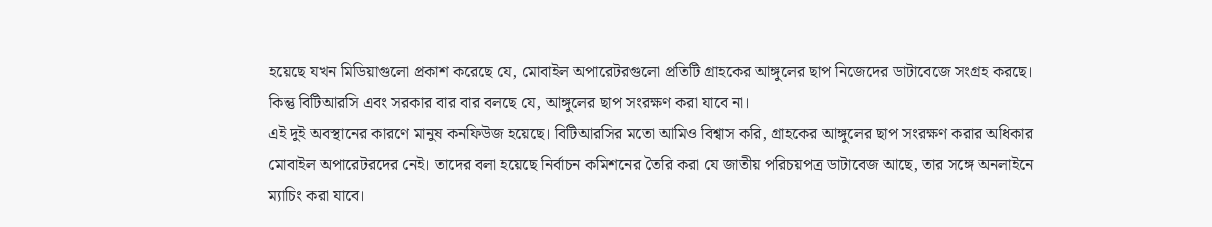হয়েছে যখন মিডিয়াগুলো প্রকাশ করেছে যে, মোবাইল অপারেটরগুলো প্রতিটি গ্রাহকের আঙ্গুলের ছাপ নিজেদের ডাটাবেজে সংগ্রহ করছে। কিন্তু বিটিআরসি এবং সরকার বার বার বলছে যে, আঙ্গুলের ছাপ সংরক্ষণ করা যাবে না।
এই দুই অবস্থানের কারণে মানুষ কনফিউজ হয়েছে। বিটিআরসির মতো আমিও বিশ্বাস করি, গ্রাহকের আঙ্গুলের ছাপ সংরক্ষণ করার অধিকার মোবাইল অপারেটরদের নেই। তাদের বলা হয়েছে নির্বাচন কমিশনের তৈরি করা যে জাতীয় পরিচয়পত্র ডাটাবেজ আছে, তার সঙ্গে অনলাইনে ম্যাচিং করা যাবে।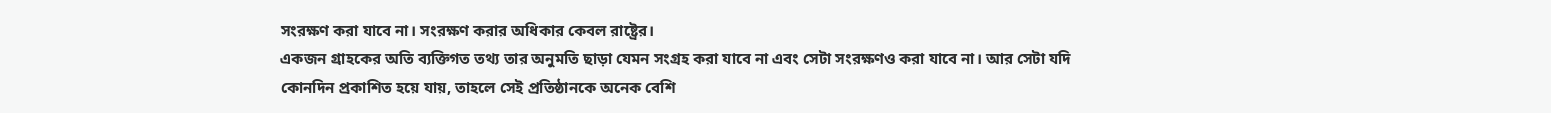সংরক্ষণ করা যাবে না। সংরক্ষণ করার অধিকার কেবল রাষ্ট্রের।
একজন গ্রাহকের অতি ব্যক্তিগত তথ্য তার অনুমতি ছাড়া যেমন সংগ্রহ করা যাবে না এবং সেটা সংরক্ষণও করা যাবে না। আর সেটা যদি কোনদিন প্রকাশিত হয়ে যায়, তাহলে সেই প্রতিষ্ঠানকে অনেক বেশি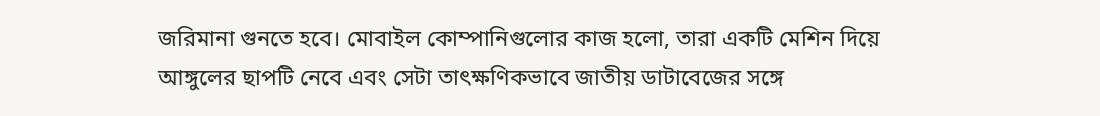জরিমানা গুনতে হবে। মোবাইল কোম্পানিগুলোর কাজ হলো, তারা একটি মেশিন দিয়ে আঙ্গুলের ছাপটি নেবে এবং সেটা তাৎক্ষণিকভাবে জাতীয় ডাটাবেজের সঙ্গে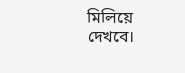মিলিয়ে দেখবে।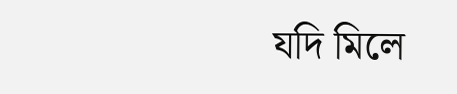যদি মিলে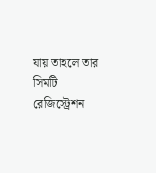যায় তাহলে তার সিমটি রেজিস্ট্রেশন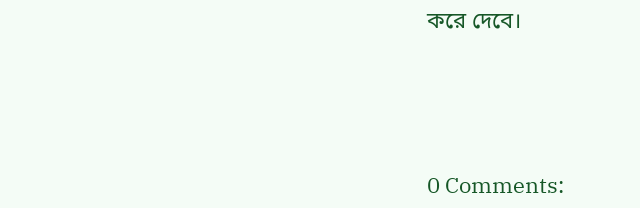করে দেবে।




0 Comments: